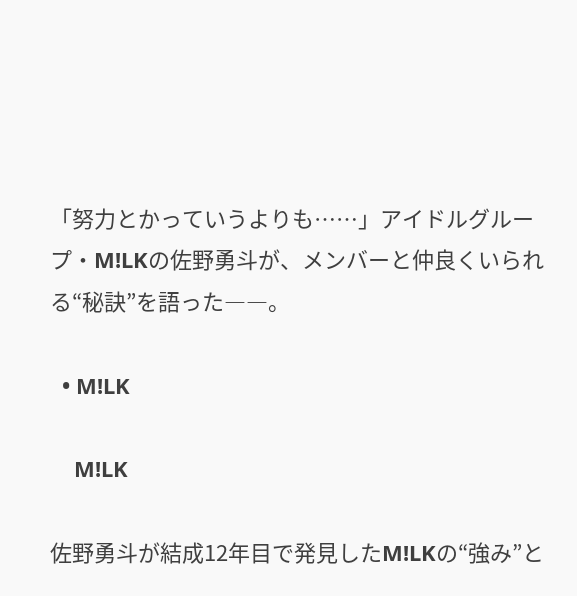「努力とかっていうよりも……」アイドルグループ・M!LKの佐野勇斗が、メンバーと仲良くいられる“秘訣”を語った――。

  • M!LK

    M!LK

佐野勇斗が結成12年目で発見したM!LKの“強み”と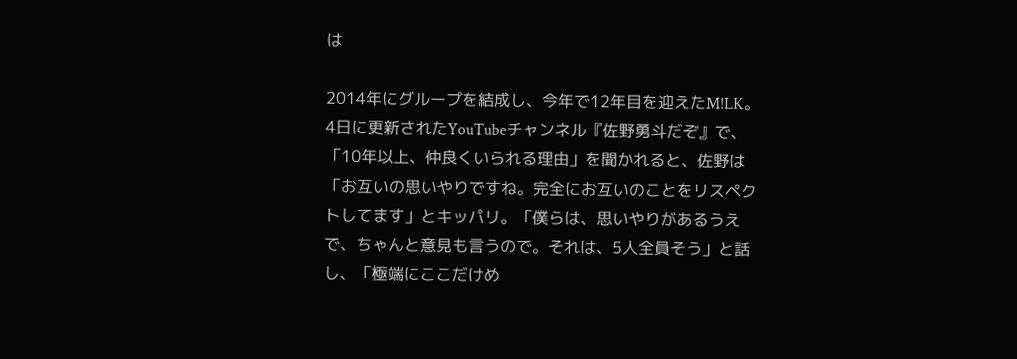は

2014年にグループを結成し、今年で12年目を迎えたM!LK。4日に更新されたYouTubeチャンネル『佐野勇斗だぞ』で、「10年以上、仲良くいられる理由」を聞かれると、佐野は「お互いの思いやりですね。完全にお互いのことをリスペクトしてます」とキッパリ。「僕らは、思いやりがあるうえで、ちゃんと意見も言うので。それは、5人全員そう」と話し、「極端にここだけめ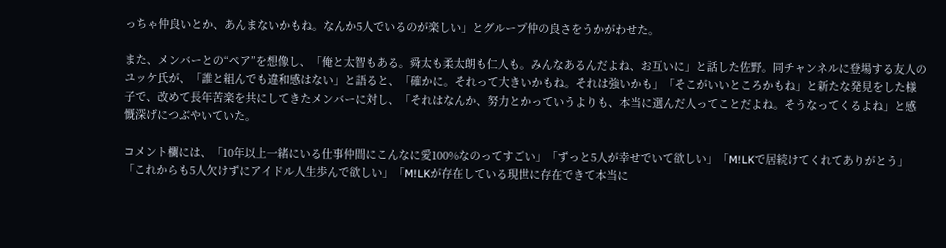っちゃ仲良いとか、あんまないかもね。なんか5人でいるのが楽しい」とグループ仲の良さをうかがわせた。

また、メンバーとの“ペア”を想像し、「俺と太智もある。舜太も柔太朗も仁人も。みんなあるんだよね、お互いに」と話した佐野。同チャンネルに登場する友人のユッケ氏が、「誰と組んでも違和感はない」と語ると、「確かに。それって大きいかもね。それは強いかも」「そこがいいところかもね」と新たな発見をした様子で、改めて長年苦楽を共にしてきたメンバーに対し、「それはなんか、努力とかっていうよりも、本当に選んだ人ってことだよね。そうなってくるよね」と感慨深げにつぶやいていた。

コメント欄には、「10年以上一緒にいる仕事仲間にこんなに愛100%なのってすごい」「ずっと5人が幸せでいて欲しい」「M!LKで居続けてくれてありがとう」「これからも5人欠けずにアイドル人生歩んで欲しい」「M!LKが存在している現世に存在できて本当に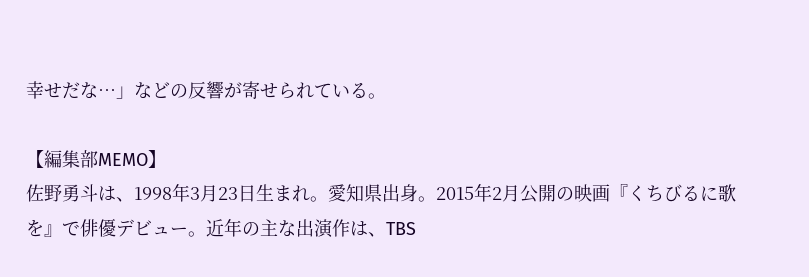幸せだな…」などの反響が寄せられている。

【編集部MEMO】
佐野勇斗は、1998年3月23日生まれ。愛知県出身。2015年2月公開の映画『くちびるに歌を』で俳優デビュー。近年の主な出演作は、TBS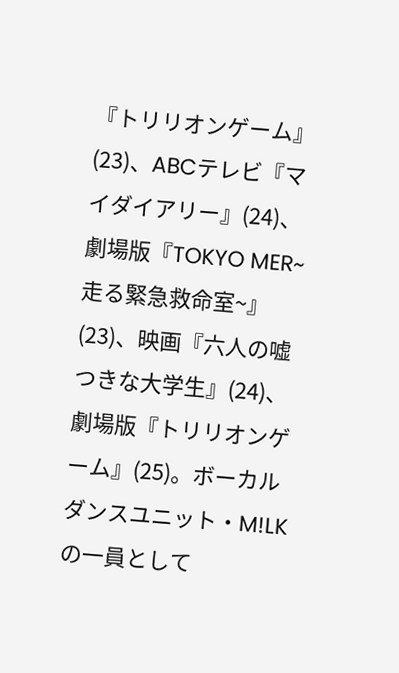『トリリオンゲーム』(23)、ABCテレビ『マイダイアリー』(24)、劇場版『TOKYO MER~走る緊急救命室~』(23)、映画『六人の嘘つきな大学生』(24)、劇場版『トリリオンゲーム』(25)。ボーカルダンスユニット・M!LKの一員として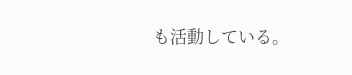も活動している。